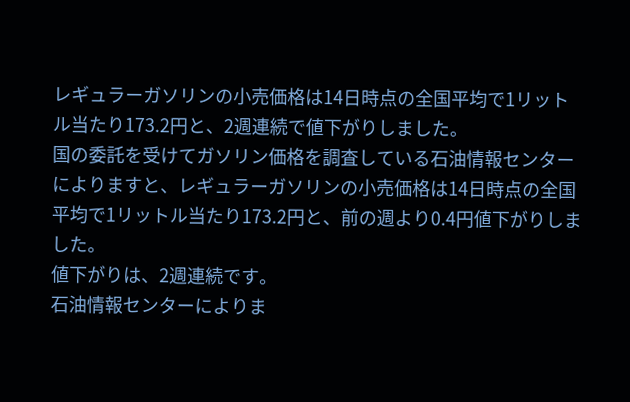レギュラーガソリンの小売価格は14日時点の全国平均で1リットル当たり173.2円と、2週連続で値下がりしました。
国の委託を受けてガソリン価格を調査している石油情報センターによりますと、レギュラーガソリンの小売価格は14日時点の全国平均で1リットル当たり173.2円と、前の週より0.4円値下がりしました。
値下がりは、2週連続です。
石油情報センターによりま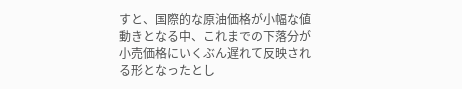すと、国際的な原油価格が小幅な値動きとなる中、これまでの下落分が小売価格にいくぶん遅れて反映される形となったとし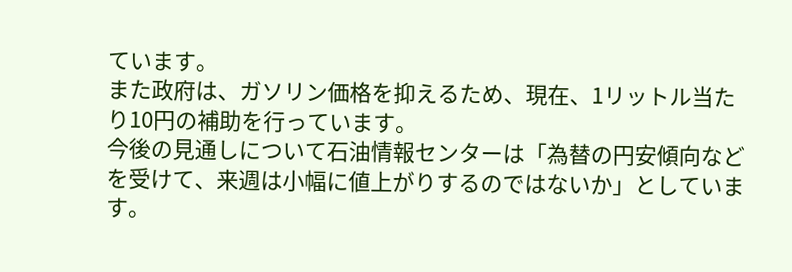ています。
また政府は、ガソリン価格を抑えるため、現在、1リットル当たり10円の補助を行っています。
今後の見通しについて石油情報センターは「為替の円安傾向などを受けて、来週は小幅に値上がりするのではないか」としています。